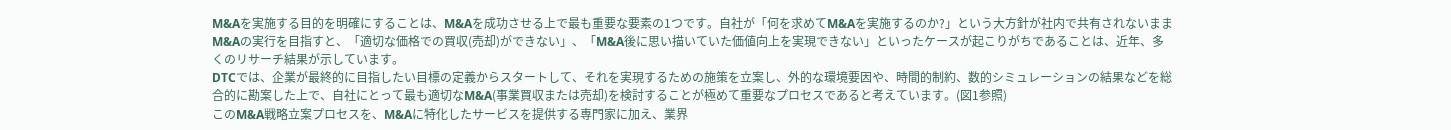M&Aを実施する目的を明確にすることは、M&Aを成功させる上で最も重要な要素の1つです。自社が「何を求めてM&Aを実施するのか?」という大方針が社内で共有されないままM&Aの実行を目指すと、「適切な価格での買収(売却)ができない」、「M&A後に思い描いていた価値向上を実現できない」といったケースが起こりがちであることは、近年、多くのリサーチ結果が示しています。
DTCでは、企業が最終的に目指したい目標の定義からスタートして、それを実現するための施策を立案し、外的な環境要因や、時間的制約、数的シミュレーションの結果などを総合的に勘案した上で、自社にとって最も適切なM&A(事業買収または売却)を検討することが極めて重要なプロセスであると考えています。(図1参照)
このM&A戦略立案プロセスを、M&Aに特化したサービスを提供する専門家に加え、業界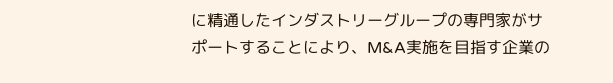に精通したインダストリーグループの専門家がサポートすることにより、M&A実施を目指す企業の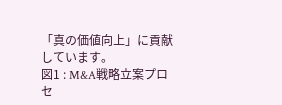「真の価値向上」に貢献しています。
図1 : M&A戦略立案プロセ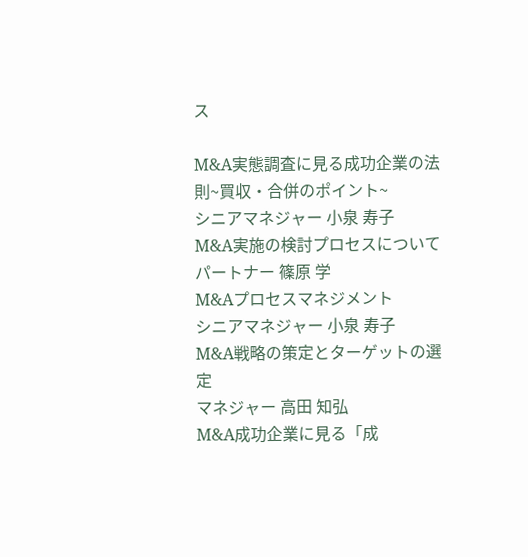ス

M&A実態調査に見る成功企業の法則~買収・合併のポイント~
シニアマネジャー 小泉 寿子
M&A実施の検討プロセスについて
パートナー 篠原 学
M&Aプロセスマネジメント
シニアマネジャー 小泉 寿子
M&A戦略の策定とターゲットの選定
マネジャー 高田 知弘
M&A成功企業に見る「成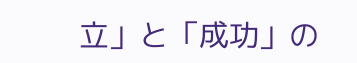立」と「成功」の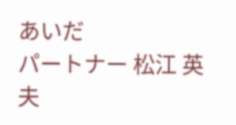あいだ
パートナー 松江 英夫